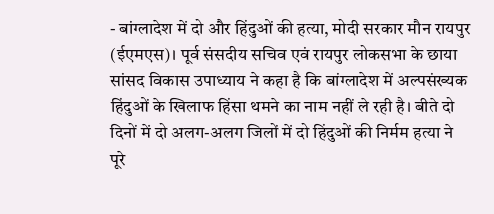- बांग्लादेश में दो और हिंदुओं की हत्या, मोदी सरकार मौन रायपुर (ईएमएस)। पूर्व संसदीय सचिव एवं रायपुर लोकसभा के छाया सांसद विकास उपाध्याय ने कहा है कि बांग्लादेश में अल्पसंख्यक हिंदुओं के खिलाफ हिंसा थमने का नाम नहीं ले रही है। बीते दो दिनों में दो अलग-अलग जिलों में दो हिंदुओं की निर्मम हत्या ने पूरे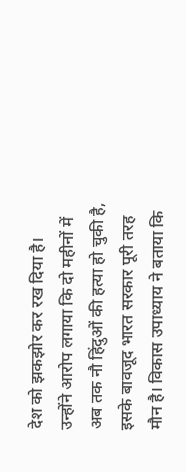देश को झकझोर कर रख दिया है। उन्होंने आरोप लगाया कि दो महीनों में अब तक नौ हिंदुओं की हत्या हो चुकी है, इसके बावजूद भारत सरकार पूरी तरह मौन है। विकास उपाध्याय ने बताया कि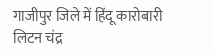गाजीपुर जिले में हिंदू कारोबारी लिटन चंद्र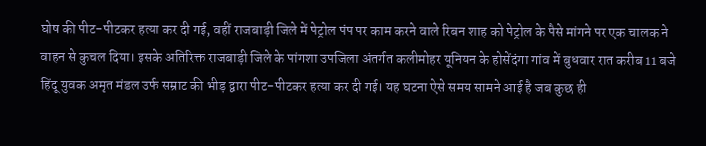घोष की पीट-पीटकर हत्या कर दी गई, वहीं राजबाड़ी जिले में पेट्रोल पंप पर काम करने वाले रिबन शाह को पेट्रोल के पैसे मांगने पर एक चालक ने वाहन से कुचल दिया। इसके अतिरिक्त राजबाड़ी जिले के पांगशा उपजिला अंतर्गत कलीमोहर यूनियन के होसेंदंगा गांव में बुधवार रात करीब 11 बजे हिंदू युवक अमृत मंडल उर्फ सम्राट की भीड़ द्वारा पीट-पीटकर हत्या कर दी गई। यह घटना ऐसे समय सामने आई है जब कुछ ही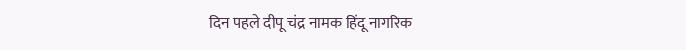दिन पहले दीपू चंद्र नामक हिंदू नागरिक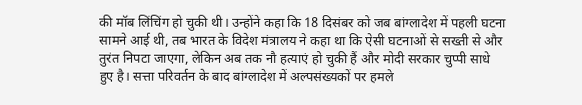की मॉब लिंचिंग हो चुकी थी। उन्होंने कहा कि 18 दिसंबर को जब बांग्लादेश में पहली घटना सामने आई थी, तब भारत के विदेश मंत्रालय ने कहा था कि ऐसी घटनाओं से सख्ती से और तुरंत निपटा जाएगा, लेकिन अब तक नौ हत्याएं हो चुकी हैं और मोदी सरकार चुप्पी साधे हुए है। सत्ता परिवर्तन के बाद बांग्लादेश में अल्पसंख्यकों पर हमले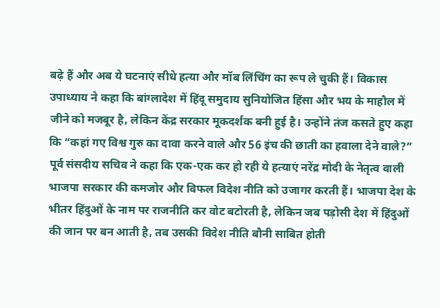बढ़े हैं और अब ये घटनाएं सीधे हत्या और मॉब लिंचिंग का रूप ले चुकी हैं। विकास उपाध्याय ने कहा कि बांग्लादेश में हिंदू समुदाय सुनियोजित हिंसा और भय के माहौल में जीने को मजबूर है, लेकिन केंद्र सरकार मूकदर्शक बनी हुई है। उन्होंने तंज कसते हुए कहा कि “कहां गए विश्व गुरु का दावा करने वाले और 56 इंच की छाती का हवाला देने वाले?” पूर्व संसदीय सचिव ने कहा कि एक-एक कर हो रही ये हत्याएं नरेंद्र मोदी के नेतृत्व वाली भाजपा सरकार की कमजोर और विफल विदेश नीति को उजागर करती हैं। भाजपा देश के भीतर हिंदुओं के नाम पर राजनीति कर वोट बटोरती है, लेकिन जब पड़ोसी देश में हिंदुओं की जान पर बन आती है, तब उसकी विदेश नीति बौनी साबित होती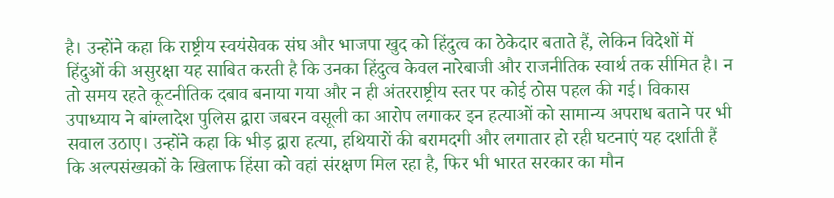है। उन्होंने कहा कि राष्ट्रीय स्वयंसेवक संघ और भाजपा खुद को हिंदुत्व का ठेकेदार बताते हैं, लेकिन विदेशों में हिंदुओं की असुरक्षा यह साबित करती है कि उनका हिंदुत्व केवल नारेबाजी और राजनीतिक स्वार्थ तक सीमित है। न तो समय रहते कूटनीतिक दबाव बनाया गया और न ही अंतरराष्ट्रीय स्तर पर कोई ठोस पहल की गई। विकास उपाध्याय ने बांग्लादेश पुलिस द्वारा जबरन वसूली का आरोप लगाकर इन हत्याओं को सामान्य अपराध बताने पर भी सवाल उठाए। उन्होंने कहा कि भीड़ द्वारा हत्या, हथियारों की बरामदगी और लगातार हो रही घटनाएं यह दर्शाती हैं कि अल्पसंख्यकों के खिलाफ हिंसा को वहां संरक्षण मिल रहा है, फिर भी भारत सरकार का मौन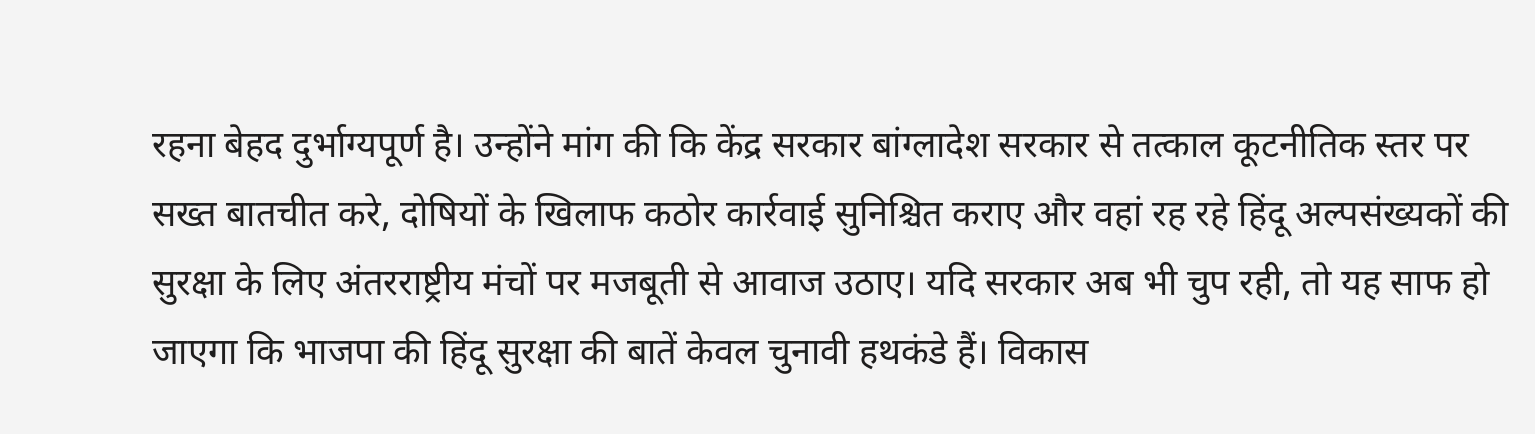रहना बेहद दुर्भाग्यपूर्ण है। उन्होंने मांग की कि केंद्र सरकार बांग्लादेश सरकार से तत्काल कूटनीतिक स्तर पर सख्त बातचीत करे, दोषियों के खिलाफ कठोर कार्रवाई सुनिश्चित कराए और वहां रह रहे हिंदू अल्पसंख्यकों की सुरक्षा के लिए अंतरराष्ट्रीय मंचों पर मजबूती से आवाज उठाए। यदि सरकार अब भी चुप रही, तो यह साफ हो जाएगा कि भाजपा की हिंदू सुरक्षा की बातें केवल चुनावी हथकंडे हैं। विकास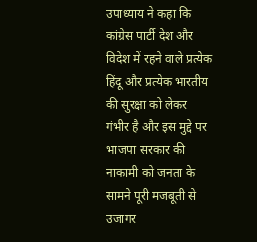उपाध्याय ने कहा कि कांग्रेस पार्टी देश और विदेश में रहने वाले प्रत्येक हिंदू और प्रत्येक भारतीय की सुरक्षा को लेकर गंभीर है और इस मुद्दे पर भाजपा सरकार की नाकामी को जनता के सामने पूरी मजबूती से उजागर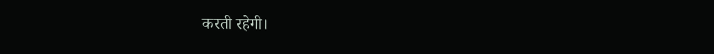करती रहेगी।